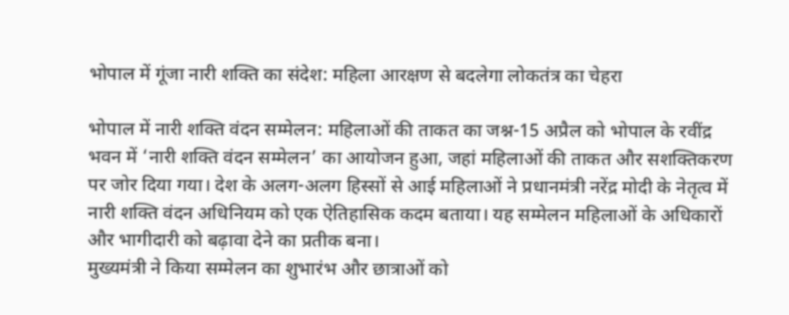भोपाल में गूंजा नारी शक्ति का संदेश: महिला आरक्षण से बदलेगा लोकतंत्र का चेहरा

भोपाल में नारी शक्ति वंदन सम्मेलन: महिलाओं की ताकत का जश्न-15 अप्रैल को भोपाल के रवींद्र भवन में ‘नारी शक्ति वंदन सम्मेलन’ का आयोजन हुआ, जहां महिलाओं की ताकत और सशक्तिकरण पर जोर दिया गया। देश के अलग-अलग हिस्सों से आई महिलाओं ने प्रधानमंत्री नरेंद्र मोदी के नेतृत्व में नारी शक्ति वंदन अधिनियम को एक ऐतिहासिक कदम बताया। यह सम्मेलन महिलाओं के अधिकारों और भागीदारी को बढ़ावा देने का प्रतीक बना।
मुख्यमंत्री ने किया सम्मेलन का शुभारंभ और छात्राओं को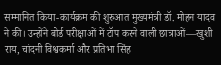सम्मानित किया-कार्यक्रम की शुरुआत मुख्यमंत्री डॉ. मोहन यादव ने की। उन्होंने बोर्ड परीक्षाओं में टॉप करने वाली छात्राओं—खुशी राय, चांदनी विश्वकर्मा और प्रतिभा सिंह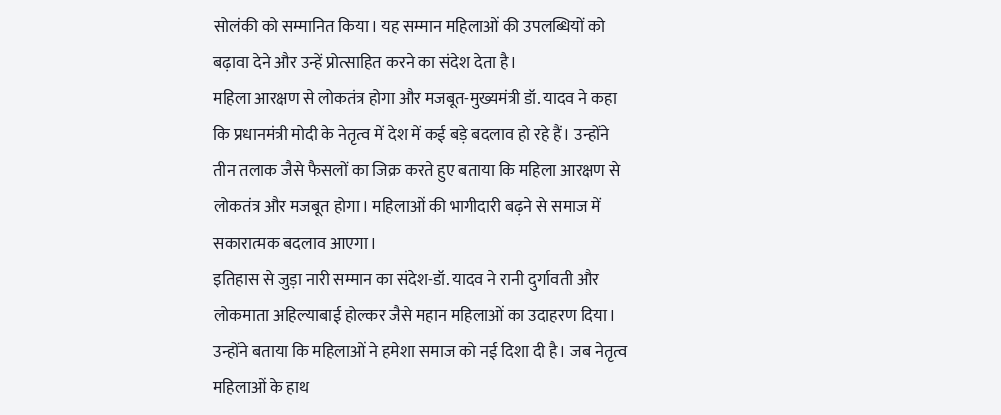सोलंकी को सम्मानित किया। यह सम्मान महिलाओं की उपलब्धियों को बढ़ावा देने और उन्हें प्रोत्साहित करने का संदेश देता है।
महिला आरक्षण से लोकतंत्र होगा और मजबूत-मुख्यमंत्री डॉ. यादव ने कहा कि प्रधानमंत्री मोदी के नेतृत्व में देश में कई बड़े बदलाव हो रहे हैं। उन्होंने तीन तलाक जैसे फैसलों का जिक्र करते हुए बताया कि महिला आरक्षण से लोकतंत्र और मजबूत होगा। महिलाओं की भागीदारी बढ़ने से समाज में सकारात्मक बदलाव आएगा।
इतिहास से जुड़ा नारी सम्मान का संदेश-डॉ. यादव ने रानी दुर्गावती और लोकमाता अहिल्याबाई होल्कर जैसे महान महिलाओं का उदाहरण दिया। उन्होंने बताया कि महिलाओं ने हमेशा समाज को नई दिशा दी है। जब नेतृत्व महिलाओं के हाथ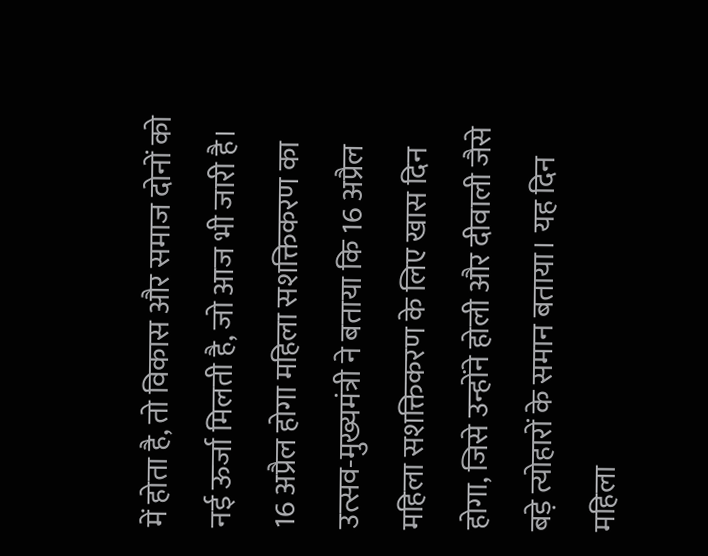में होता है, तो विकास और समाज दोनों को नई ऊर्जा मिलती है, जो आज भी जारी है।
16 अप्रैल होगा महिला सशक्तिकरण का उत्सव-मुख्यमंत्री ने बताया कि 16 अप्रैल महिला सशक्तिकरण के लिए खास दिन होगा, जिसे उन्होंने होली और दीवाली जैसे बड़े त्योहारों के समान बताया। यह दिन महिला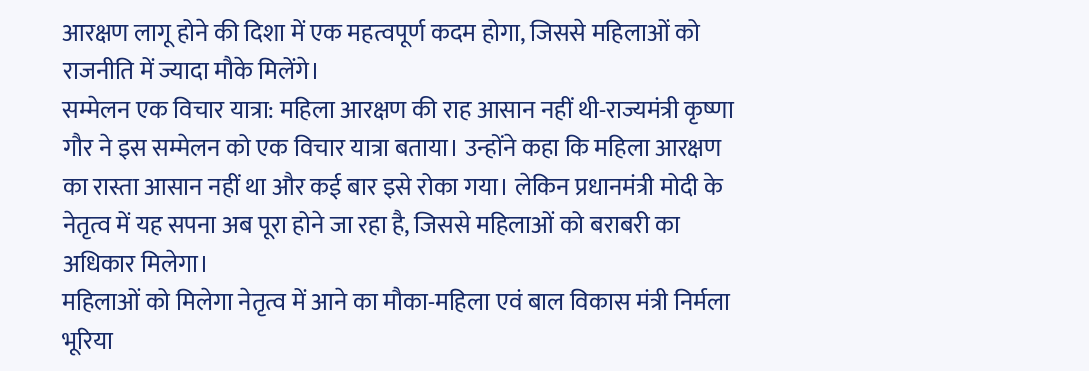आरक्षण लागू होने की दिशा में एक महत्वपूर्ण कदम होगा, जिससे महिलाओं को राजनीति में ज्यादा मौके मिलेंगे।
सम्मेलन एक विचार यात्रा: महिला आरक्षण की राह आसान नहीं थी-राज्यमंत्री कृष्णा गौर ने इस सम्मेलन को एक विचार यात्रा बताया। उन्होंने कहा कि महिला आरक्षण का रास्ता आसान नहीं था और कई बार इसे रोका गया। लेकिन प्रधानमंत्री मोदी के नेतृत्व में यह सपना अब पूरा होने जा रहा है, जिससे महिलाओं को बराबरी का अधिकार मिलेगा।
महिलाओं को मिलेगा नेतृत्व में आने का मौका-महिला एवं बाल विकास मंत्री निर्मला भूरिया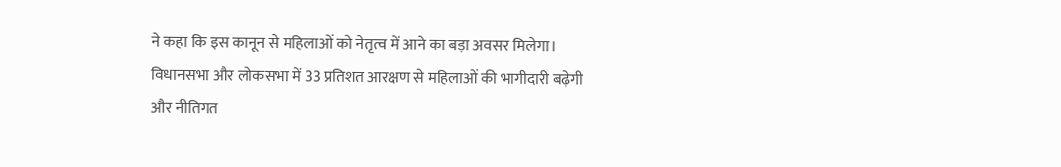ने कहा कि इस कानून से महिलाओं को नेतृत्व में आने का बड़ा अवसर मिलेगा। विधानसभा और लोकसभा में 33 प्रतिशत आरक्षण से महिलाओं की भागीदारी बढ़ेगी और नीतिगत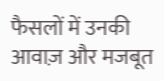फैसलों में उनकी आवाज़ और मजबूत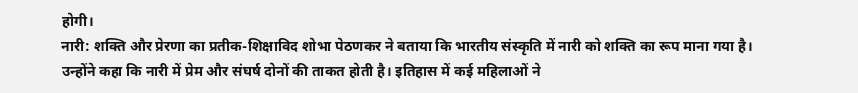होगी।
नारी: शक्ति और प्रेरणा का प्रतीक-शिक्षाविद शोभा पेठणकर ने बताया कि भारतीय संस्कृति में नारी को शक्ति का रूप माना गया है। उन्होंने कहा कि नारी में प्रेम और संघर्ष दोनों की ताकत होती है। इतिहास में कई महिलाओं ने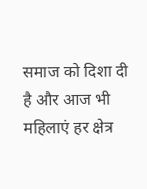समाज को दिशा दी है और आज भी महिलाएं हर क्षेत्र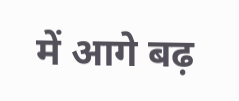में आगे बढ़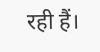रही हैं।